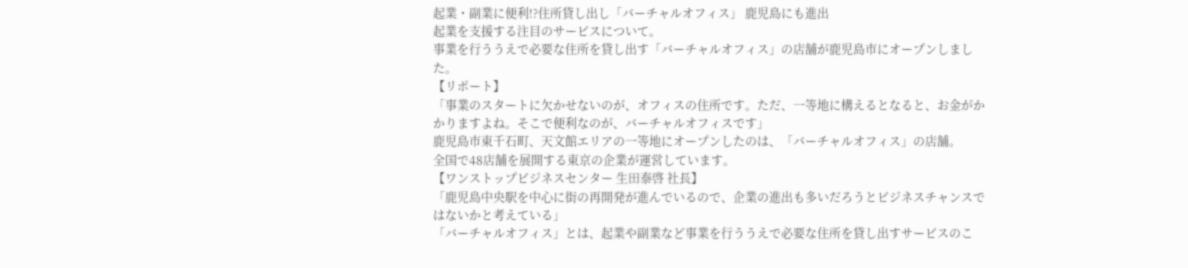起業・副業に便利!?住所貸し出し「バーチャルオフィス」 鹿児島にも進出
起業を支援する注目のサービスについて。
事業を行ううえで必要な住所を貸し出す「バーチャルオフィス」の店舗が鹿児島市にオープンしました。
【リポート】
「事業のスタートに欠かせないのが、オフィスの住所です。ただ、一等地に構えるとなると、お金がかかりますよね。そこで便利なのが、バーチャルオフィスです」
鹿児島市東千石町、天文館エリアの一等地にオープンしたのは、「バーチャルオフィス」の店舗。
全国で48店舗を展開する東京の企業が運営しています。
【ワンストップビジネスセンター 生田泰啓 社長】
「鹿児島中央駅を中心に街の再開発が進んでいるので、企業の進出も多いだろうとビジネスチャンスではないかと考えている」
「バーチャルオフィス」とは、起業や副業など事業を行ううえで必要な住所を貸し出すサービスのこ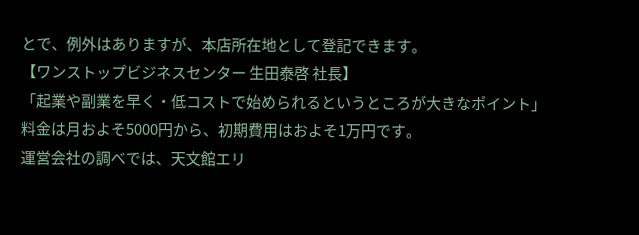とで、例外はありますが、本店所在地として登記できます。
【ワンストップビジネスセンター 生田泰啓 社長】
「起業や副業を早く・低コストで始められるというところが大きなポイント」
料金は月およそ5000円から、初期費用はおよそ1万円です。
運営会社の調べでは、天文館エリ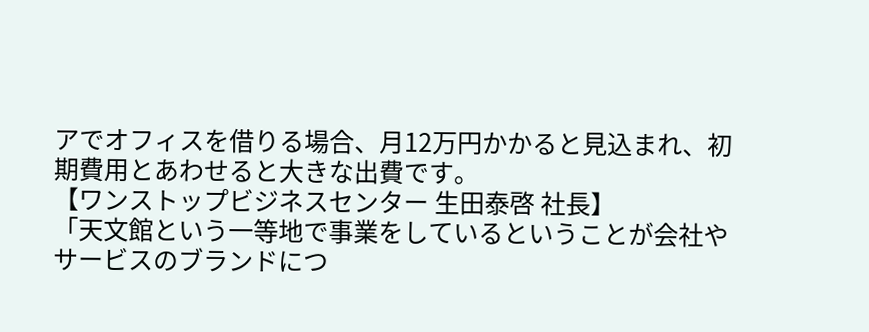アでオフィスを借りる場合、月12万円かかると見込まれ、初期費用とあわせると大きな出費です。
【ワンストップビジネスセンター 生田泰啓 社長】
「天文館という一等地で事業をしているということが会社やサービスのブランドにつ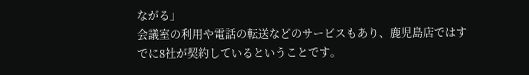ながる」
会議室の利用や電話の転送などのサービスもあり、鹿児島店ではすでに8社が契約しているということです。